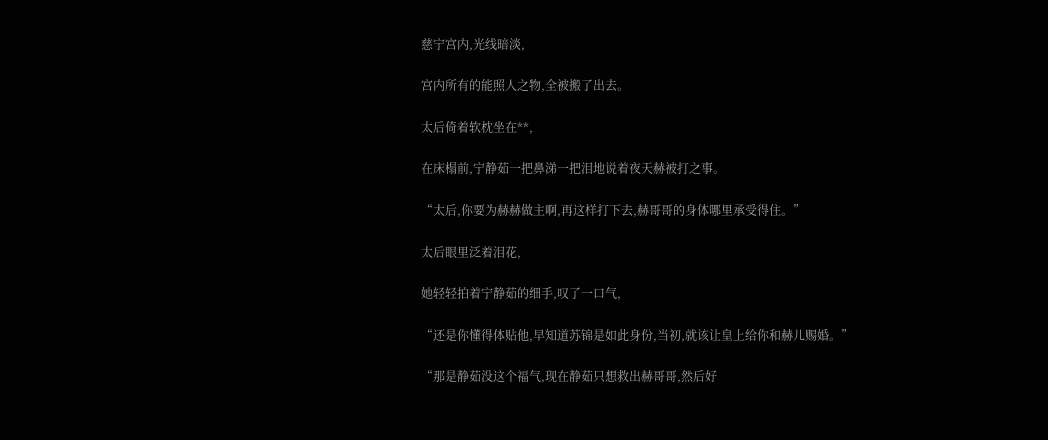慈宁宫内,光线暗淡,

宫内所有的能照人之物,全被搬了出去。

太后倚着软枕坐在**,

在床榻前,宁静茹一把鼻涕一把泪地说着夜天赫被打之事。

“太后,你要为赫赫做主啊,再这样打下去,赫哥哥的身体哪里承受得住。”

太后眼里泛着泪花,

她轻轻拍着宁静茹的细手,叹了一口气,

“还是你懂得体贴他,早知道苏锦是如此身份,当初,就该让皇上给你和赫儿赐婚。”

“那是静茹没这个福气,现在静茹只想救出赫哥哥,然后好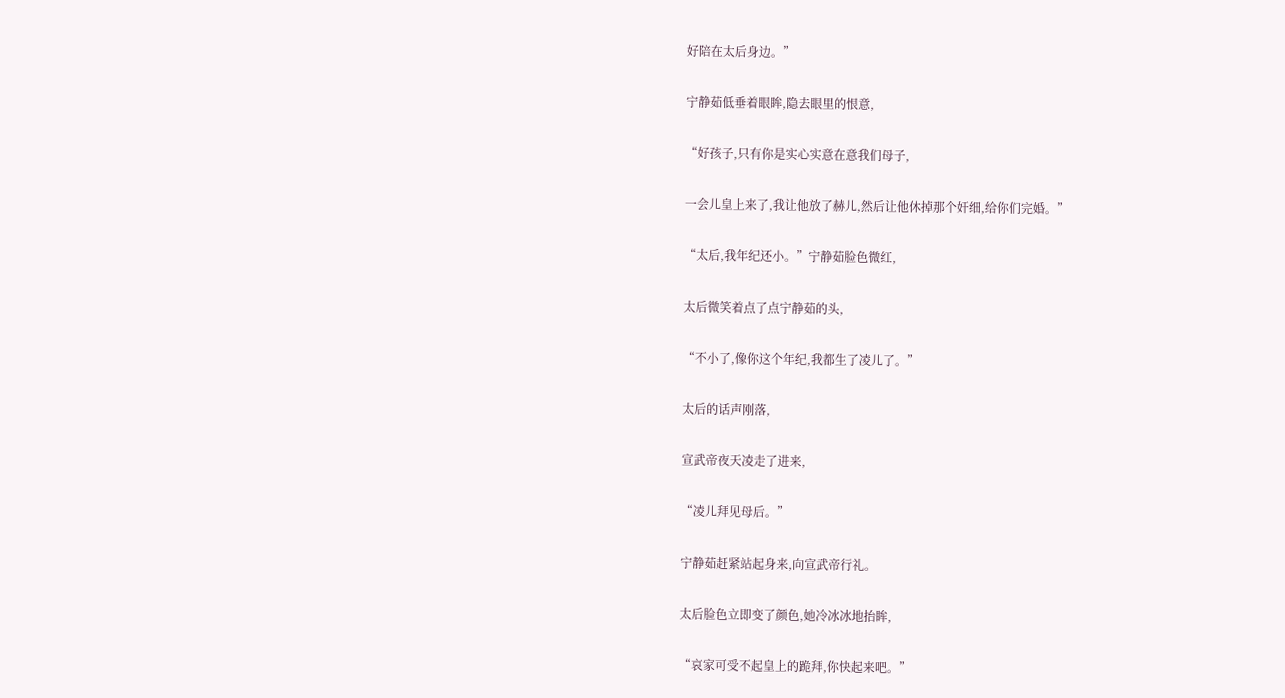好陪在太后身边。”

宁静茹低垂着眼眸,隐去眼里的恨意,

“好孩子,只有你是实心实意在意我们母子,

一会儿皇上来了,我让他放了赫儿,然后让他休掉那个奸细,给你们完婚。”

“太后,我年纪还小。”宁静茹脸色微红,

太后微笑着点了点宁静茹的头,

“不小了,像你这个年纪,我都生了凌儿了。”

太后的话声刚落,

宣武帝夜天凌走了进来,

“凌儿拜见母后。”

宁静茹赶紧站起身来,向宣武帝行礼。

太后脸色立即变了颜色,她冷冰冰地抬眸,

“哀家可受不起皇上的跪拜,你快起来吧。”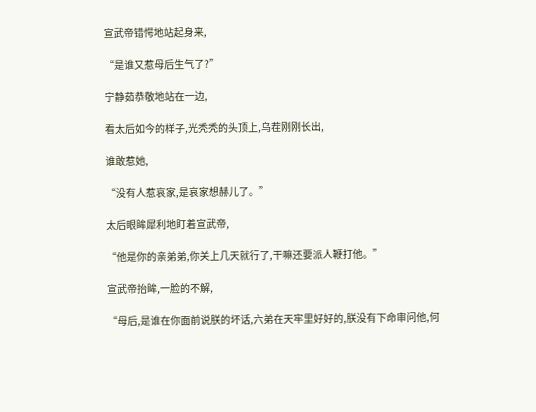宣武帝错愕地站起身来,

“是谁又惹母后生气了?”

宁静茹恭敬地站在一边,

看太后如今的样子,光秃秃的头顶上,乌茬刚刚长出,

谁敢惹她,

“没有人惹哀家,是哀家想赫儿了。”

太后眼眸犀利地盯着宣武帝,

“他是你的亲弟弟,你关上几天就行了,干嘛还要派人鞭打他。”

宣武帝抬眸,一脸的不解,

“母后,是谁在你面前说朕的坏话,六弟在天牢里好好的,朕没有下命审问他,何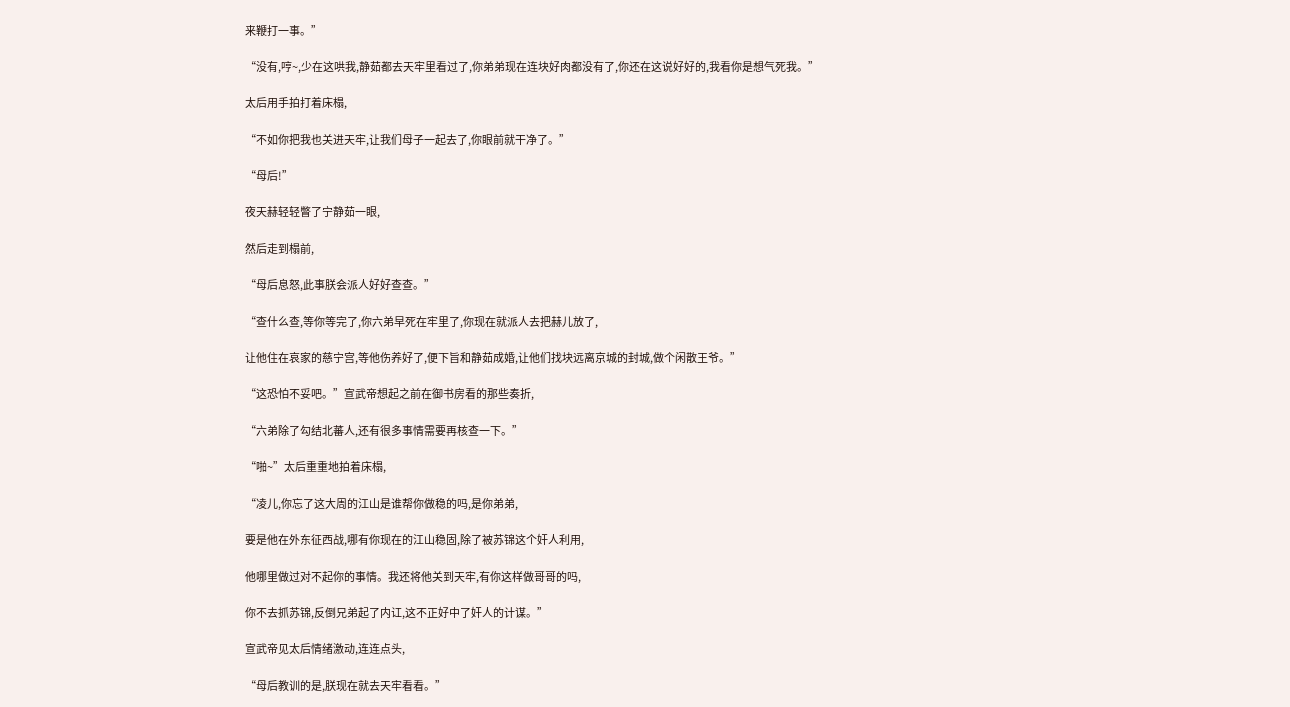来鞭打一事。”

“没有,哼~,少在这哄我,静茹都去天牢里看过了,你弟弟现在连块好肉都没有了,你还在这说好好的,我看你是想气死我。”

太后用手拍打着床榻,

“不如你把我也关进天牢,让我们母子一起去了,你眼前就干净了。”

“母后!”

夜天赫轻轻瞥了宁静茹一眼,

然后走到榻前,

“母后息怒,此事朕会派人好好查查。”

“查什么查,等你等完了,你六弟早死在牢里了,你现在就派人去把赫儿放了,

让他住在哀家的慈宁宫,等他伤养好了,便下旨和静茹成婚,让他们找块远离京城的封城,做个闲散王爷。”

“这恐怕不妥吧。”宣武帝想起之前在御书房看的那些奏折,

“六弟除了勾结北蕃人,还有很多事情需要再核查一下。”

“啪~”太后重重地拍着床榻,

“凌儿,你忘了这大周的江山是谁帮你做稳的吗,是你弟弟,

要是他在外东征西战,哪有你现在的江山稳固,除了被苏锦这个奸人利用,

他哪里做过对不起你的事情。我还将他关到天牢,有你这样做哥哥的吗,

你不去抓苏锦,反倒兄弟起了内讧,这不正好中了奸人的计谋。”

宣武帝见太后情绪激动,连连点头,

“母后教训的是,朕现在就去天牢看看。”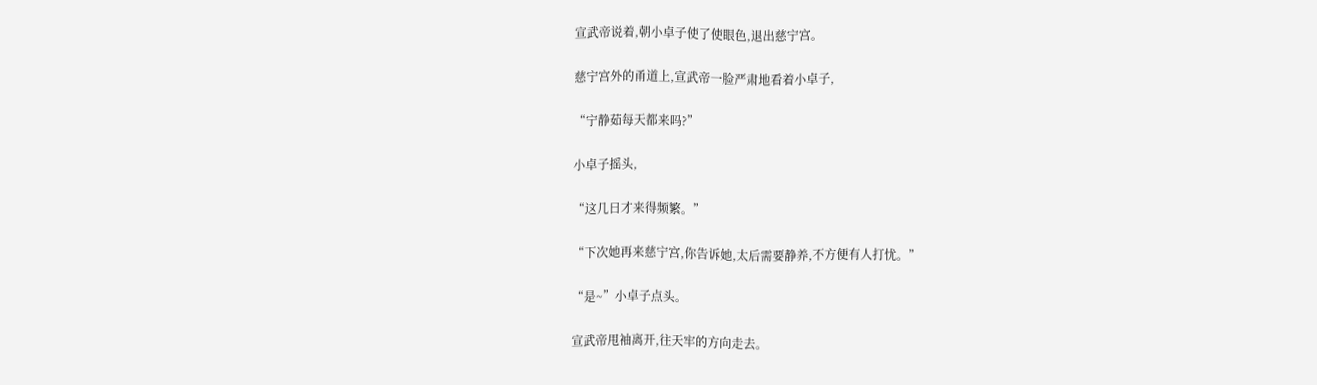宣武帝说着,朝小卓子使了使眼色,退出慈宁宫。

慈宁宫外的甬道上,宣武帝一脸严肃地看着小卓子,

“宁静茹每天都来吗?”

小卓子摇头,

“这几日才来得频繁。”

“下次她再来慈宁宫,你告诉她,太后需要静养,不方便有人打忧。”

“是~”小卓子点头。

宣武帝甩袖离开,往天牢的方向走去。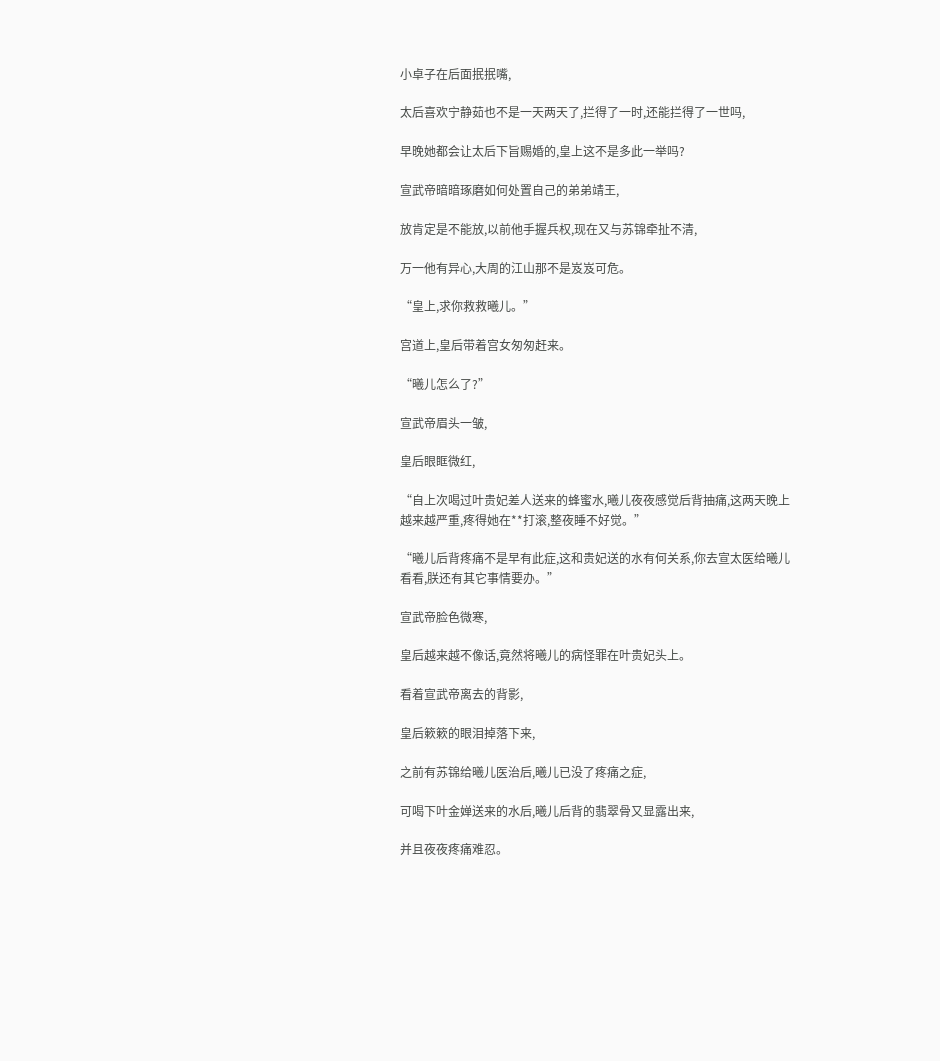小卓子在后面抿抿嘴,

太后喜欢宁静茹也不是一天两天了,拦得了一时,还能拦得了一世吗,

早晚她都会让太后下旨赐婚的,皇上这不是多此一举吗?

宣武帝暗暗琢磨如何处置自己的弟弟靖王,

放肯定是不能放,以前他手握兵权,现在又与苏锦牵扯不清,

万一他有异心,大周的江山那不是岌岌可危。

“皇上,求你救救曦儿。”

宫道上,皇后带着宫女匆匆赶来。

“曦儿怎么了?”

宣武帝眉头一皱,

皇后眼眶微红,

“自上次喝过叶贵妃差人送来的蜂蜜水,曦儿夜夜感觉后背抽痛,这两天晚上越来越严重,疼得她在**打滚,整夜睡不好觉。”

“曦儿后背疼痛不是早有此症,这和贵妃送的水有何关系,你去宣太医给曦儿看看,朕还有其它事情要办。”

宣武帝脸色微寒,

皇后越来越不像话,竟然将曦儿的病怪罪在叶贵妃头上。

看着宣武帝离去的背影,

皇后簌簌的眼泪掉落下来,

之前有苏锦给曦儿医治后,曦儿已没了疼痛之症,

可喝下叶金婵送来的水后,曦儿后背的翡翠骨又显露出来,

并且夜夜疼痛难忍。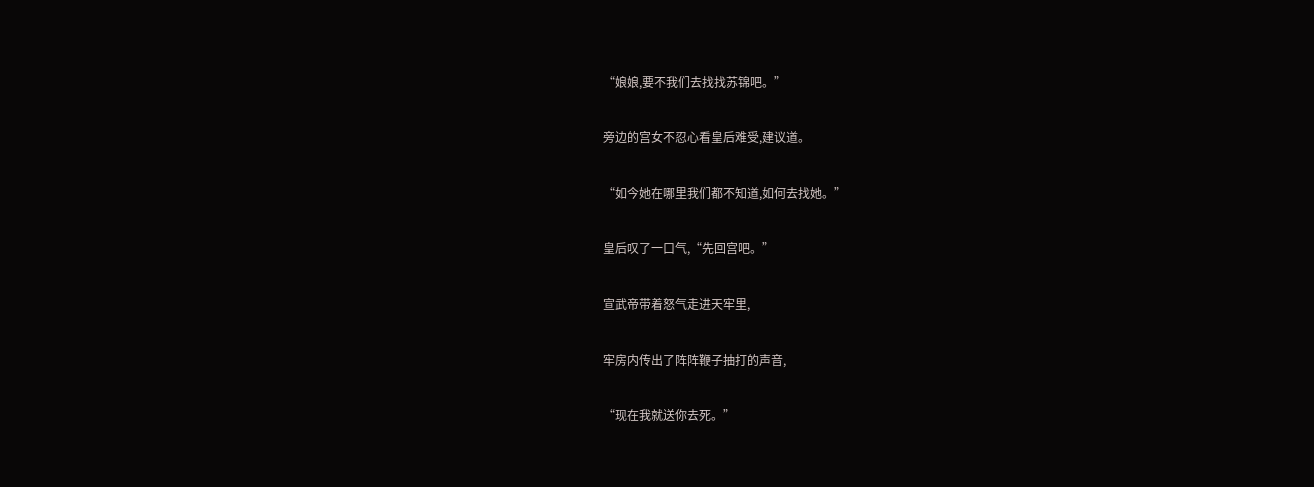“娘娘,要不我们去找找苏锦吧。”

旁边的宫女不忍心看皇后难受,建议道。

“如今她在哪里我们都不知道,如何去找她。”

皇后叹了一口气,“先回宫吧。”

宣武帝带着怒气走进天牢里,

牢房内传出了阵阵鞭子抽打的声音,

“现在我就送你去死。”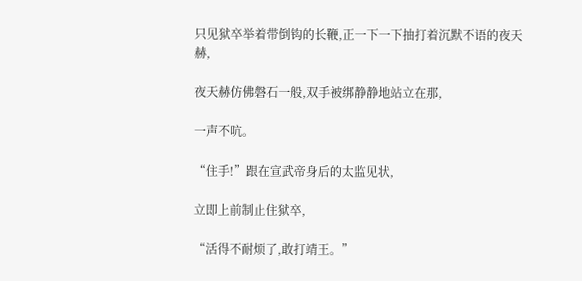只见狱卒举着带倒钩的长鞭,正一下一下抽打着沉默不语的夜天赫,

夜天赫仿佛磐石一般,双手被绑静静地站立在那,

一声不吭。

“住手!”跟在宣武帝身后的太监见状,

立即上前制止住狱卒,

“活得不耐烦了,敢打靖王。”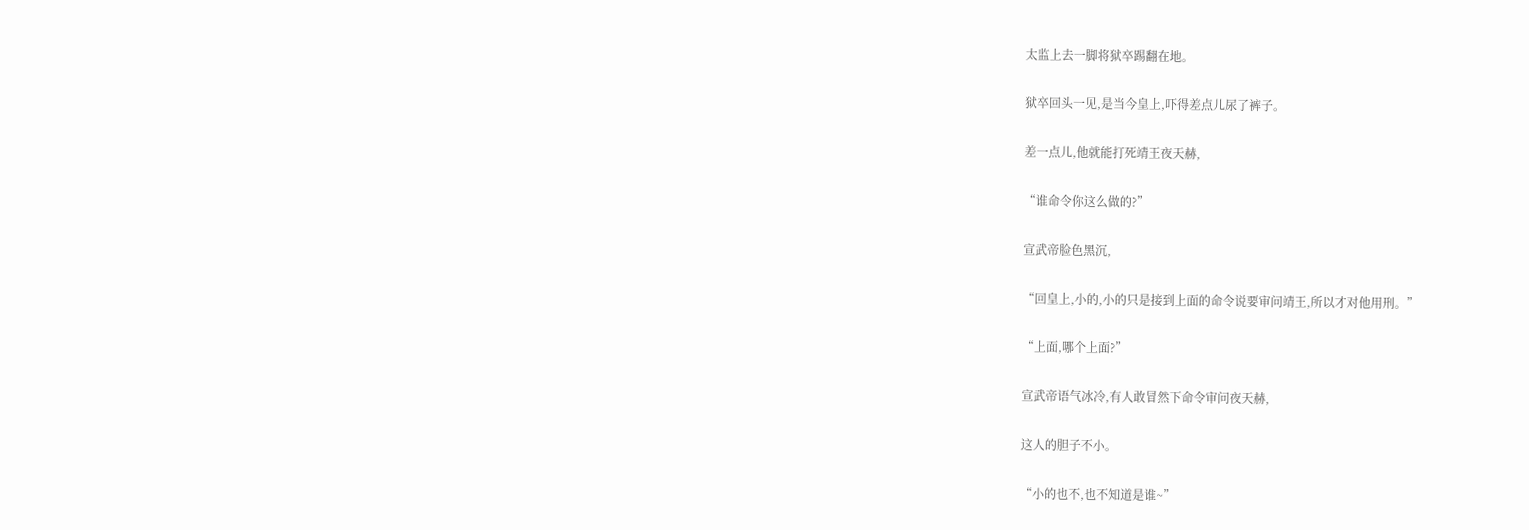太监上去一脚将狱卒踢翻在地。

狱卒回头一见,是当今皇上,吓得差点儿尿了裤子。

差一点儿,他就能打死靖王夜天赫,

“谁命令你这么做的?”

宣武帝脸色黑沉,

“回皇上,小的,小的只是接到上面的命令说要审问靖王,所以才对他用刑。”

“上面,哪个上面?”

宣武帝语气冰冷,有人敢冒然下命令审问夜天赫,

这人的胆子不小。

“小的也不,也不知道是谁~”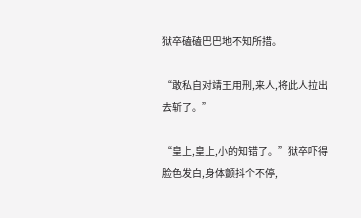狱卒磕磕巴巴地不知所措。

“敢私自对靖王用刑,来人,将此人拉出去斩了。”

“皇上,皇上,小的知错了。”狱卒吓得脸色发白,身体颤抖个不停,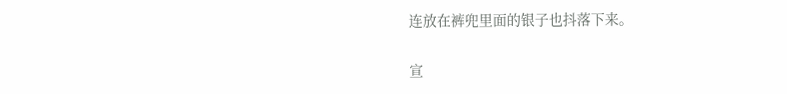连放在裤兜里面的银子也抖落下来。

宣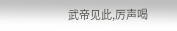武帝见此,厉声喝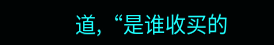道,“是谁收买的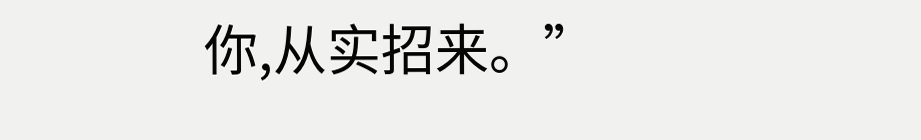你,从实招来。”